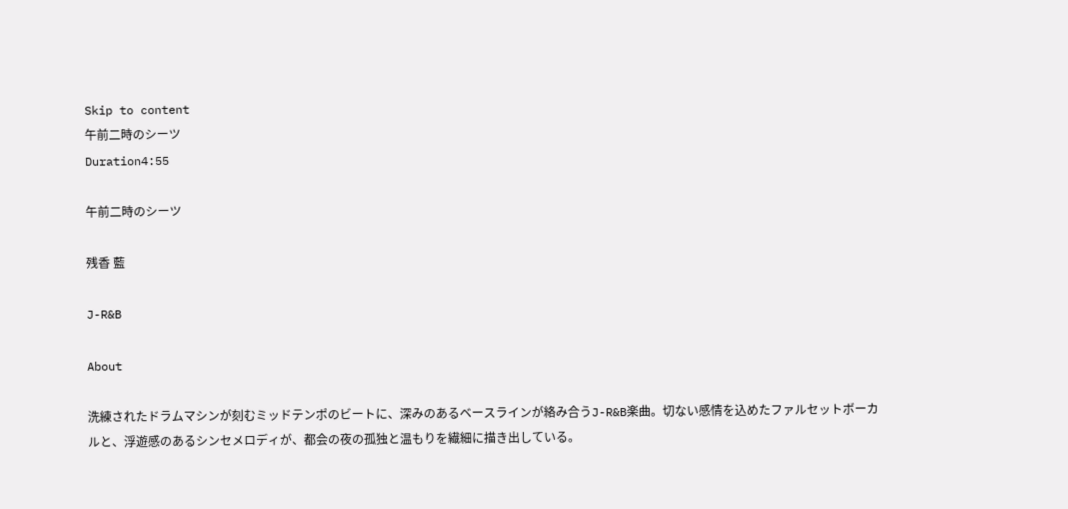Skip to content
午前二時のシーツ
Duration4:55

午前二時のシーツ

残香 藍

J-R&B

About

洗練されたドラムマシンが刻むミッドテンポのビートに、深みのあるベースラインが絡み合うJ-R&B楽曲。切ない感情を込めたファルセットボーカルと、浮遊感のあるシンセメロディが、都会の夜の孤独と温もりを繊細に描き出している。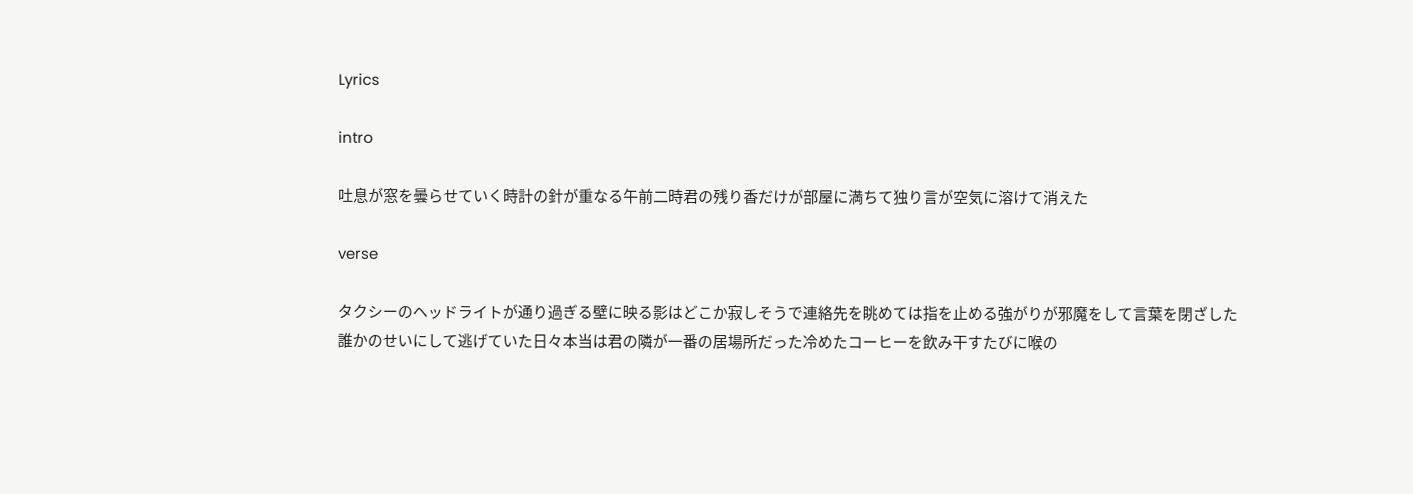Lyrics

intro

吐息が窓を曇らせていく時計の針が重なる午前二時君の残り香だけが部屋に満ちて独り言が空気に溶けて消えた

verse

タクシーのヘッドライトが通り過ぎる壁に映る影はどこか寂しそうで連絡先を眺めては指を止める強がりが邪魔をして言葉を閉ざした誰かのせいにして逃げていた日々本当は君の隣が一番の居場所だった冷めたコーヒーを飲み干すたびに喉の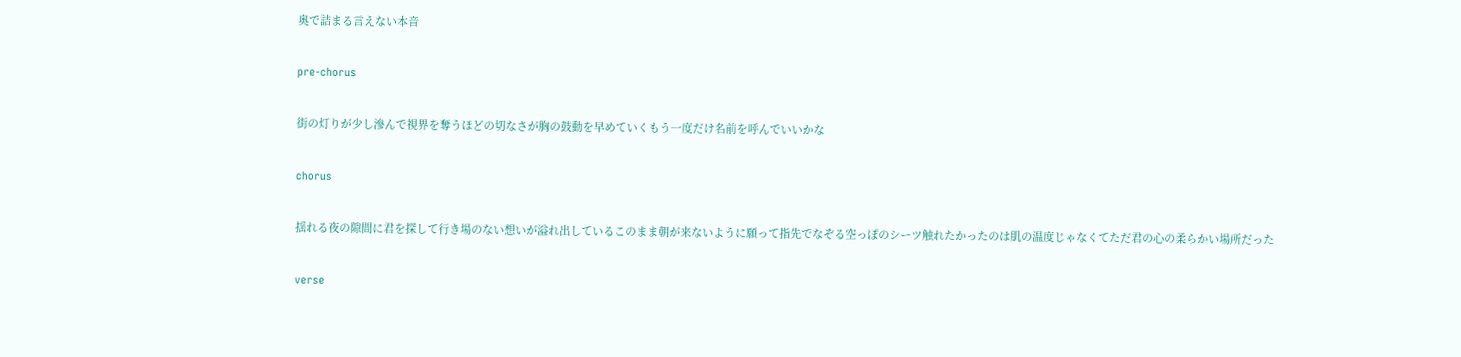奥で詰まる言えない本音

pre-chorus

街の灯りが少し滲んで視界を奪うほどの切なさが胸の鼓動を早めていくもう一度だけ名前を呼んでいいかな

chorus

揺れる夜の隙間に君を探して行き場のない想いが溢れ出しているこのまま朝が来ないように願って指先でなぞる空っぽのシーツ触れたかったのは肌の温度じゃなくてただ君の心の柔らかい場所だった

verse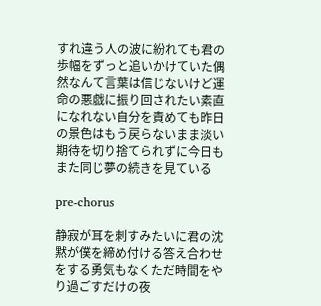すれ違う人の波に紛れても君の歩幅をずっと追いかけていた偶然なんて言葉は信じないけど運命の悪戯に振り回されたい素直になれない自分を責めても昨日の景色はもう戻らないまま淡い期待を切り捨てられずに今日もまた同じ夢の続きを見ている

pre-chorus

静寂が耳を刺すみたいに君の沈黙が僕を締め付ける答え合わせをする勇気もなくただ時間をやり過ごすだけの夜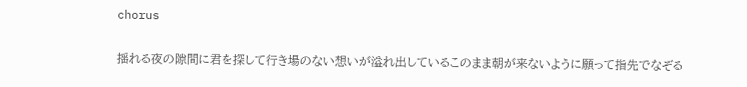chorus

揺れる夜の隙間に君を探して行き場のない想いが溢れ出しているこのまま朝が来ないように願って指先でなぞる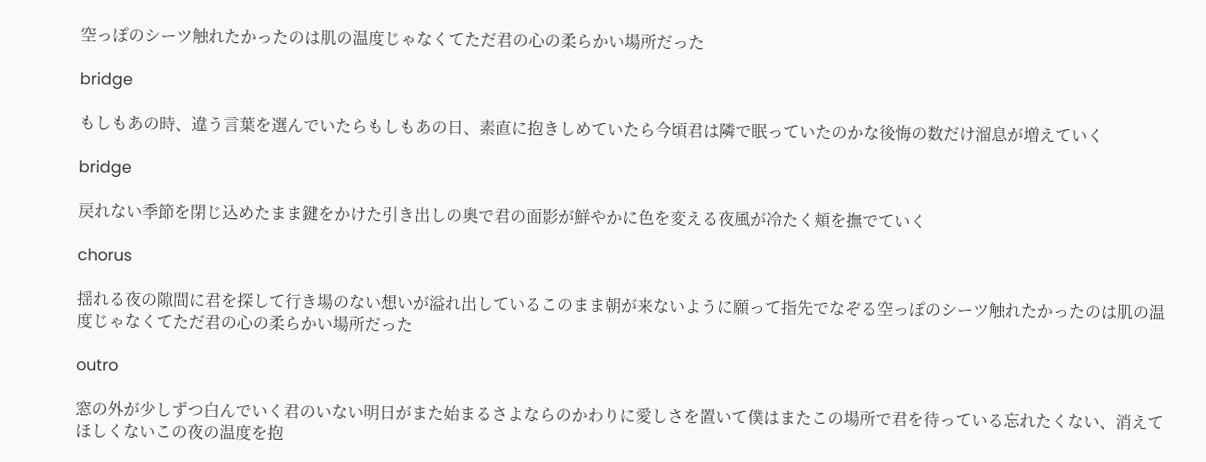空っぽのシーツ触れたかったのは肌の温度じゃなくてただ君の心の柔らかい場所だった

bridge

もしもあの時、違う言葉を選んでいたらもしもあの日、素直に抱きしめていたら今頃君は隣で眠っていたのかな後悔の数だけ溜息が増えていく

bridge

戻れない季節を閉じ込めたまま鍵をかけた引き出しの奥で君の面影が鮮やかに色を変える夜風が冷たく頬を撫でていく

chorus

揺れる夜の隙間に君を探して行き場のない想いが溢れ出しているこのまま朝が来ないように願って指先でなぞる空っぽのシーツ触れたかったのは肌の温度じゃなくてただ君の心の柔らかい場所だった

outro

窓の外が少しずつ白んでいく君のいない明日がまた始まるさよならのかわりに愛しさを置いて僕はまたこの場所で君を待っている忘れたくない、消えてほしくないこの夜の温度を抱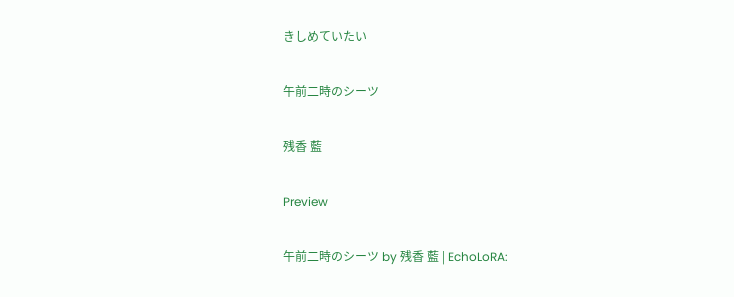きしめていたい

午前二時のシーツ

残香 藍

Preview

午前二時のシーツ by 残香 藍 | EchoLoRA: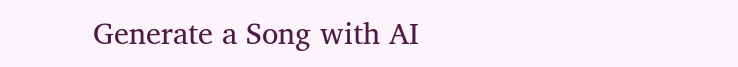Generate a Song with AI